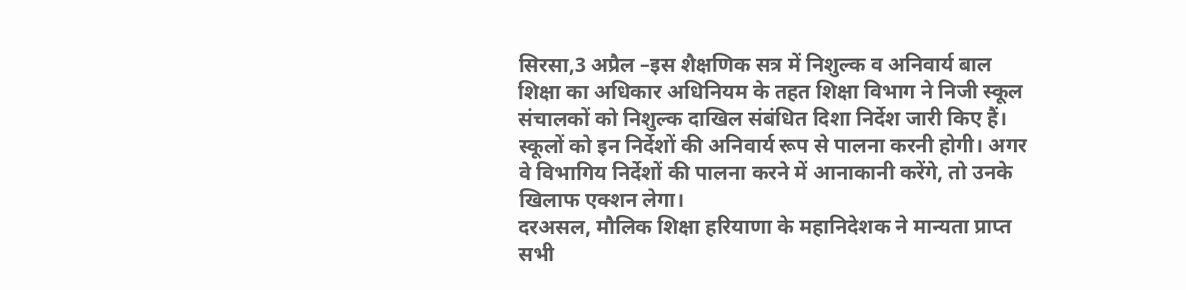सिरसा,3 अप्रैल –इस शैक्षणिक सत्र में निशुल्क व अनिवार्य बाल शिक्षा का अधिकार अधिनियम के तहत शिक्षा विभाग ने निजी स्कूल संचालकों को निशुल्क दाखिल संबंधित दिशा निर्देश जारी किए हैं। स्कूलों को इन निर्देशों की अनिवार्य रूप से पालना करनी होगी। अगर वे विभागिय निर्देशों की पालना करने में आनाकानी करेंगे, तो उनके खिलाफ एक्शन लेगा।
दरअसल, मौलिक शिक्षा हरियाणा के महानिदेशक ने मान्यता प्राप्त सभी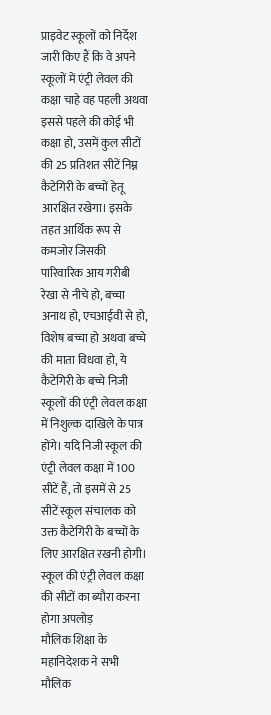प्राइवेट स्कूलों को निर्देश जारी किए हैं कि वे अपने स्कूलों में एंट्री लेवल की कक्षा चाहे वह पहली अथवा इससे पहले की कोई भी कक्षा हो, उसमें कुल सीटों की 25 प्रतिशत सीटें निम्न कैटेगिरी के बच्चों हेतू आरक्षित रखेगा। इसके तहत आर्थिक रूप से कमजोर जिसकी पारिवारिक आय गरीबी रेखा से नीचे हो, बच्चा अनाथ हो, एचआईवी से हो, विशेष बच्चा हो अथवा बच्चे की माता विधवा हो, ये कैटेगिरी के बच्चे निजी स्कूलों की एंट्री लेवल कक्षा में निशुल्क दाखिले के पात्र होंगे। यदि निजी स्कूल की एंट्री लेवल कक्षा में 100 सीटें हैं, तो इसमें से 25 सीटें स्कूल संचालक को उक्त कैटेगिरी के बच्चों के लिए आरक्षित रखनी होगी।
स्कूल की एंट्री लेवल कक्षा की सीटों का ब्यौरा करना होगा अपलोड़
मौलिक शिक्षा के महानिदेशक ने सभी मौलिक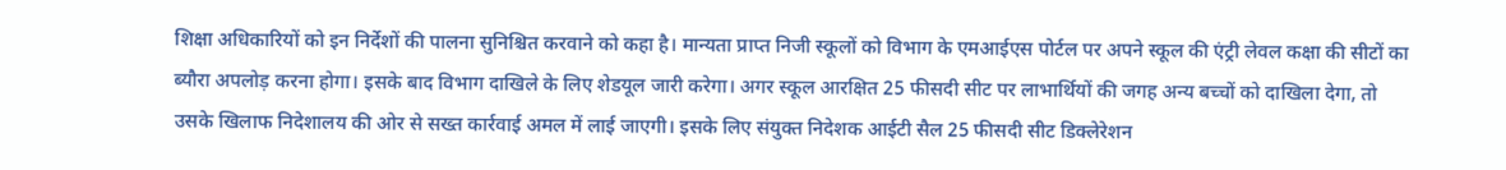शिक्षा अधिकारियों को इन निर्देशों की पालना सुनिश्चित करवाने को कहा है। मान्यता प्राप्त निजी स्कूलों को विभाग के एमआईएस पोर्टल पर अपने स्कूल की एंट्री लेवल कक्षा की सीटों का ब्यौरा अपलोड़ करना होगा। इसके बाद विभाग दाखिले के लिए शेडयूल जारी करेगा। अगर स्कूल आरक्षित 25 फीसदी सीट पर लाभार्थियों की जगह अन्य बच्चों को दाखिला देगा, तो उसके खिलाफ निदेशालय की ओर से सख्त कार्रवाई अमल में लाई जाएगी। इसके लिए संयुक्त निदेशक आईटी सैल 25 फीसदी सीट डिक्लेरेशन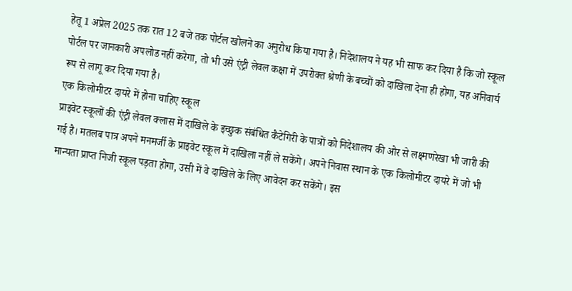हेतू 1 अप्रेल 2025 तक रात 12 बजे तक पोर्टल खोलने का अनुरोध किया गया है। निदेशालय ने यह भी साफ कर दिया है कि जो स्कूल पोर्टल पर जानकारी अपलोड नहीं करेगा, तो भी उसे एंट्री लेवल कक्षा में उपरोक्त श्रेणी के बच्चों को दाखिला देना ही होगा, यह अनिवार्य रूप से लागू कर दिया गया है।
एक किलोमीटर दायरे में होना चाहिए स्कूल
प्राइवेट स्कूलों की एंट्री लेवल क्लास में दाखिले के इच्छुक संबंधित कैटेगिरी के पात्रों को निदेशालय की ओर से लक्ष्मणरेखा भी जारी की गई है। मतलब पात्र अपने मनमर्जी के प्राइवेट स्कूल में दाखिला नहीं ले सकेंगे। अपने निवास स्थान के एक किलोमीटर दायरे में जो भी मान्यता प्राप्त निजी स्कूल पड़ता होगा, उसी में वे दाखिले के लिए आवेदन कर सकेंगे। इस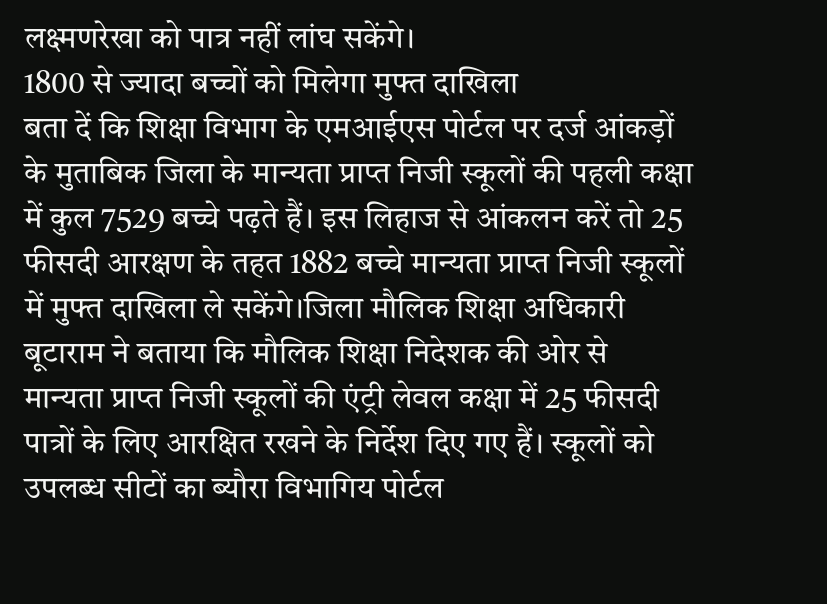लक्ष्मणरेखा को पात्र नहीं लांघ सकेंगे।
1800 से ज्यादा बच्चों को मिलेगा मुफ्त दाखिला
बता दें कि शिक्षा विभाग के एमआईएस पोर्टल पर दर्ज आंकड़ों के मुताबिक जिला के मान्यता प्राप्त निजी स्कूलों की पहली कक्षा में कुल 7529 बच्चे पढ़ते हैं। इस लिहाज से आंकलन करें तो 25 फीसदी आरक्षण के तहत 1882 बच्चे मान्यता प्राप्त निजी स्कूलों में मुफ्त दाखिला ले सकेंगे।जिला मौलिक शिक्षा अधिकारी बूटाराम ने बताया कि मौलिक शिक्षा निदेशक की ओर से मान्यता प्राप्त निजी स्कूलों की एंट्री लेवल कक्षा में 25 फीसदी पात्रों के लिए आरक्षित रखने के निर्देश दिए गए हैं। स्कूलों को उपलब्ध सीटों का ब्यौरा विभागिय पोर्टल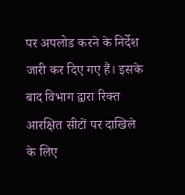पर अपलोड करने के निर्देश जारी कर दिए गए हैं। इसके बाद विभाग द्वारा रिक्त आरक्षित सीटों पर दाखिले के लिए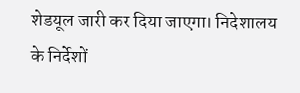शेडयूल जारी कर दिया जाएगा। निदेशालय के निर्देशों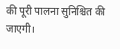की पूरी पालना सुनिश्चित की जाएगी।